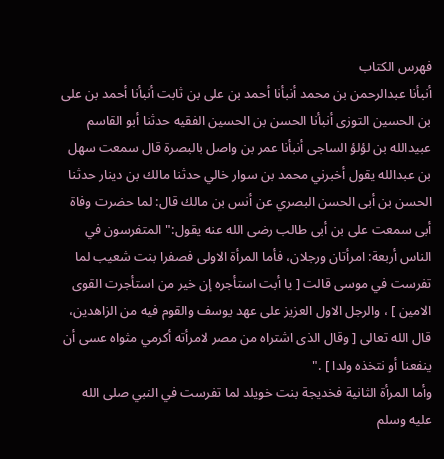فهرس الكتاب
أنبأنا عبدالرحمن بن محمد أنبأنا أحمد بن على بن ثابت أنبأنا أحمد بن على بن الحسين التوزى أنبأنا الحسن بن الحسين الفقيه حدثنا أبو القاسم عبيدالله بن لؤلؤ الساجى أنبأنا عمر بن واصل بالبصرة قال سمعت سهل بن عبدالله يقول أخبرني محمد بن سوار خالي حدثنا مالك بن دينار حدثنا الحسن بن أبى الحسن البصري عن أنس بن مالك قال: لما حضرت وفاة أبى سمعت على بن أبى طالب رضى الله عنه يقول:"المتفرسون في الناس أربعة: امرأتان ورجلان، فأما المرأة الاولى فصفرا بنت شعيب لما تفرست في موسى قالت [ يا أبت استأجره إن خير من استأجرت القوى الامين ] ، والرجل الاول العزيز على عهد يوسف والقوم فيه من الزاهدين، قال الله تعالى [ وقال الذى اشتراه من مصر لامرأته أكرمي مثواه عسى أن ينفعنا أو نتخذه ولدا ] ."
وأما المرأة الثانية فخديجة بنت خويلد لما تفرست في النبي صلى الله عليه وسلم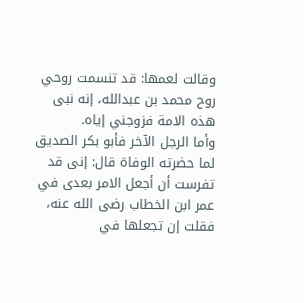وقالت لعمها: قد تنسمت روحي روح محمد بن عبدالله، إنه نبى هذه الامة فزوجني إياه.
وأما الرجل الآخر فأبو بكر الصديق لما حضرته الوفاة قال: إنى قد تفرست أن أجعل الامر بعدى في عمر ابن الخطاب رضى الله عنه، فقلت إن تجعلها في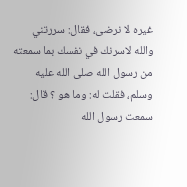غيره لا نرضى، فقال: سررتني والله لاسرنك في نفسك بما سمعته من رسول الله صلى الله عليه وسلم، فقلت له: وما هو ؟ قال: سمعت رسول الله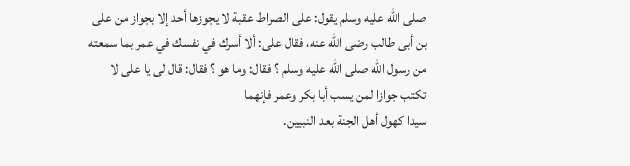صلى الله عليه وسلم يقول: على الصراط عقبة لا يجوزها أحد إلا بجواز من على بن أبى طالب رضى الله عنه، فقال على: ألا أسرك في نفسك في عمر بما سمعته من رسول الله صلى الله عليه وسلم ؟ فقال: وما هو ؟ فقال: قال لى يا على لا تكتب جوازا لمن يسب أبا بكر وعمر فإنهما
سيدا كهول أهل الجنة بعد النبيين.